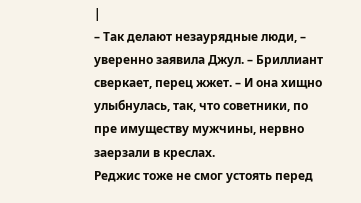|
– Так делают незаурядные люди, – уверенно заявила Джул. – Бриллиант сверкает, перец жжет. – И она хищно улыбнулась, так, что советники, по пре имуществу мужчины, нервно заерзали в креслах.
Реджис тоже не смог устоять перед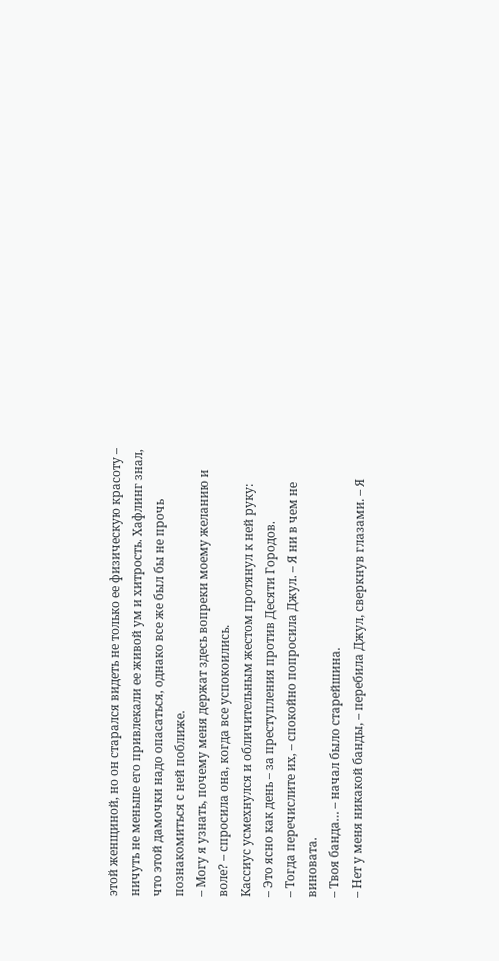этой женщиной, но он старался видеть не только ее физическую красоту – ничуть не меньше его привлекали ее живой ум и хитрость. Хафлинг знал, что этой дамочки надо опасаться, однако все же был бы не прочь познакомиться с ней поближе.
– Могу я узнать, почему меня держат здесь вопреки моему желанию и воле? – спросила она, когда все успокоились.
Кассиус усмехнулся и обличительным жестом протянул к ней руку:
– Это ясно как день – за преступления против Десяти Городов.
– Тогда перечислите их, – спокойно попросила Джул. – Я ни в чем не виновата.
– Твоя банда… – начал было старейшина.
– Нет у меня никакой банды, – перебила Джул, сверкнув глазами. – Я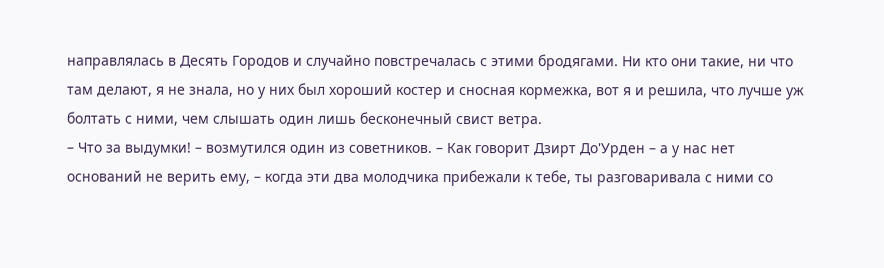направлялась в Десять Городов и случайно повстречалась с этими бродягами. Ни кто они такие, ни что там делают, я не знала, но у них был хороший костер и сносная кормежка, вот я и решила, что лучше уж болтать с ними, чем слышать один лишь бесконечный свист ветра.
– Что за выдумки! – возмутился один из советников. – Как говорит Дзирт До'Урден – а у нас нет оснований не верить ему, – когда эти два молодчика прибежали к тебе, ты разговаривала с ними со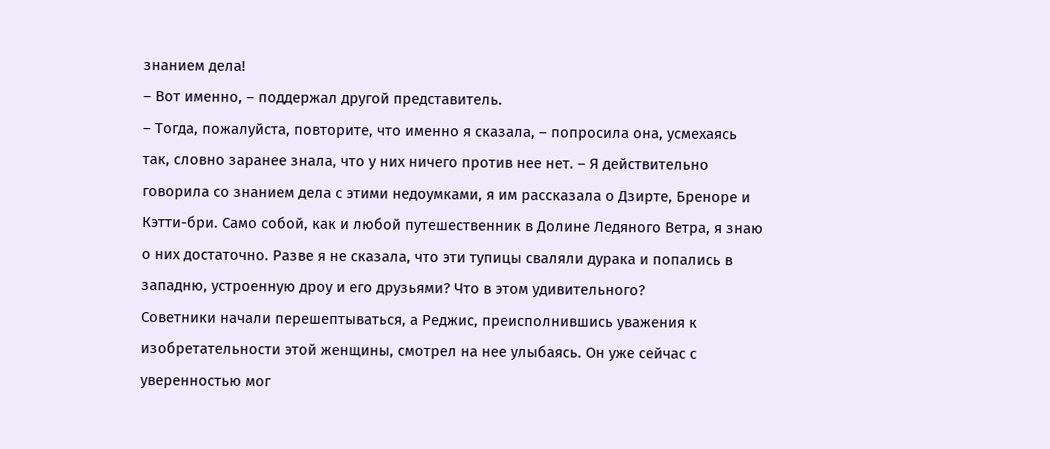знанием дела!
– Вот именно, – поддержал другой представитель.
– Тогда, пожалуйста, повторите, что именно я сказала, – попросила она, усмехаясь так, словно заранее знала, что у них ничего против нее нет. – Я действительно говорила со знанием дела с этими недоумками, я им рассказала о Дзирте, Бреноре и Кэтти-бри. Само собой, как и любой путешественник в Долине Ледяного Ветра, я знаю о них достаточно. Разве я не сказала, что эти тупицы сваляли дурака и попались в западню, устроенную дроу и его друзьями? Что в этом удивительного?
Советники начали перешептываться, а Реджис, преисполнившись уважения к изобретательности этой женщины, смотрел на нее улыбаясь. Он уже сейчас с уверенностью мог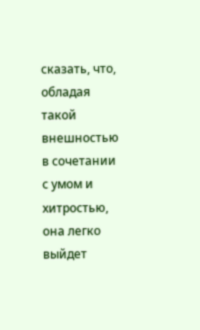сказать, что, обладая такой внешностью в сочетании с умом и хитростью, она легко выйдет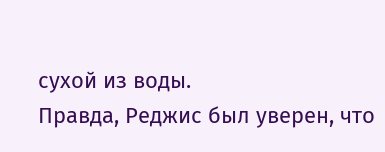сухой из воды.
Правда, Реджис был уверен, что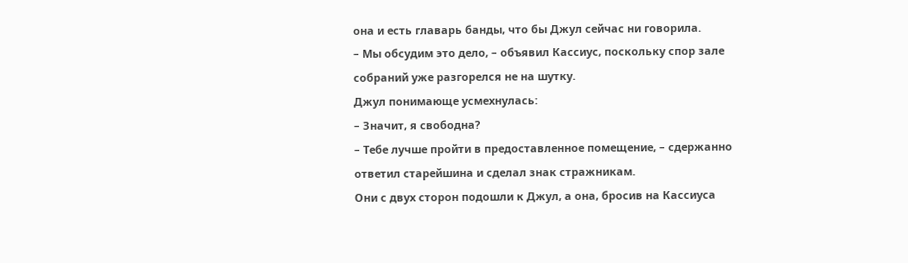она и есть главарь банды, что бы Джул сейчас ни говорила.
– Мы обсудим это дело, – объявил Кассиус, поскольку спор зале собраний уже разгорелся не на шутку.
Джул понимающе усмехнулась:
– Значит, я свободна?
– Тебе лучше пройти в предоставленное помещение, – сдержанно ответил старейшина и сделал знак стражникам.
Они с двух сторон подошли к Джул, а она, бросив на Кассиуса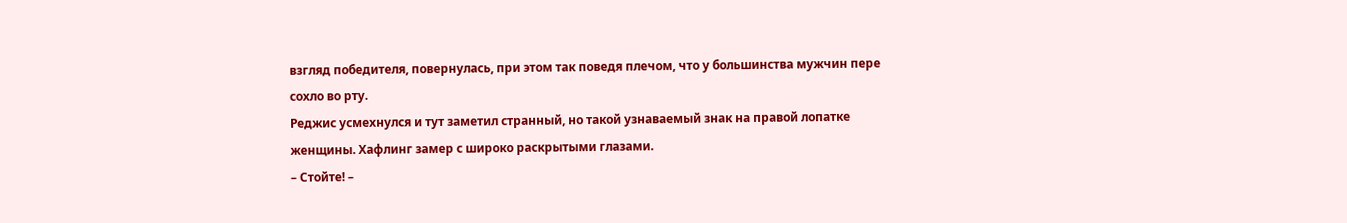взгляд победителя, повернулась, при этом так поведя плечом, что у большинства мужчин пере сохло во рту.
Реджис усмехнулся и тут заметил странный, но такой узнаваемый знак на правой лопатке женщины. Хафлинг замер с широко раскрытыми глазами.
– Стойте! –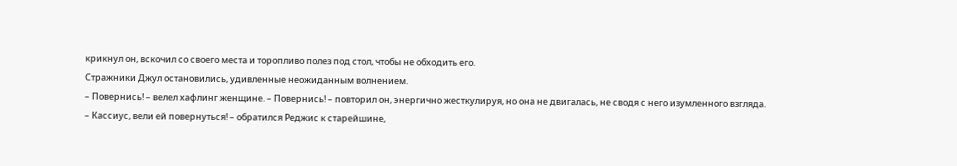крикнул он, вскочил со своего места и торопливо полез под стол, чтобы не обходить его.
Стражники Джул остановились, удивленные неожиданным волнением.
– Повернись! – велел хафлинг женщине. – Повернись! – повторил он, энергично жесткулируя, но она не двигалась, не сводя с него изумленного взгляда.
– Кассиус, вели ей повернуться! – обратился Реджис к старейшине,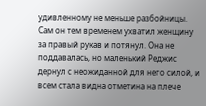удивленному не меньше разбойницы.
Сам он тем временем ухватил женщину за правый рукав и потянул. Она не поддавалась, но маленький Реджис дернул с неожиданной для него силой, и всем стала видна отметина на плече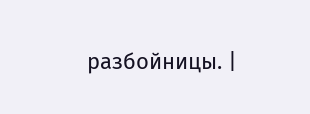разбойницы. |